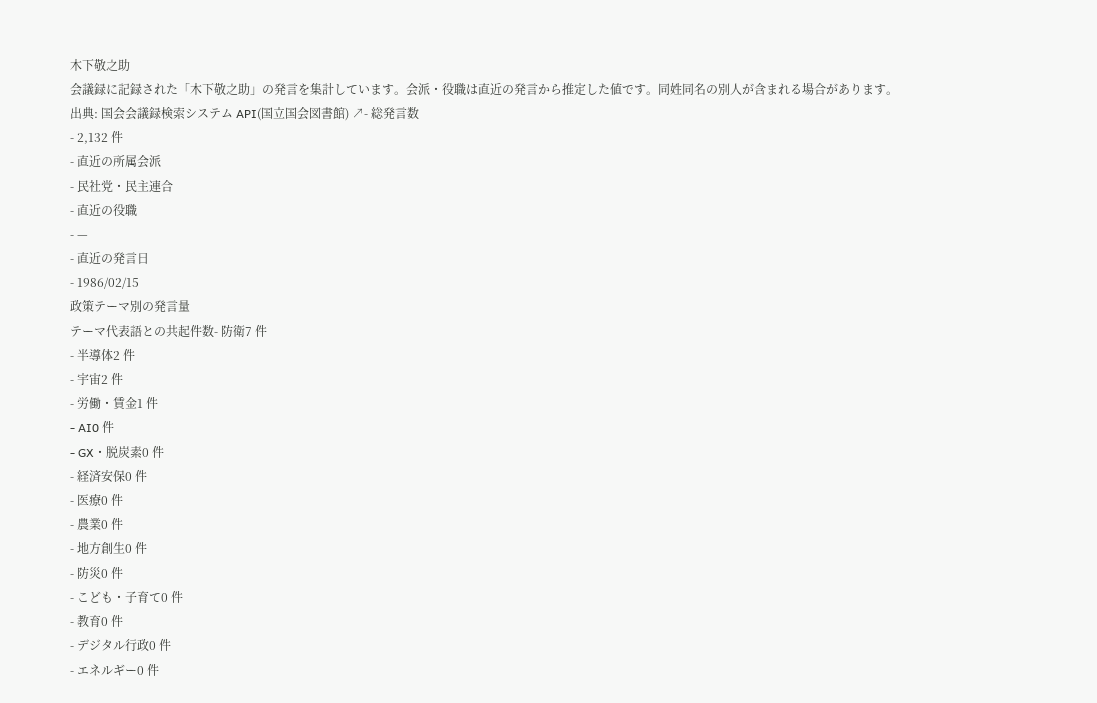木下敬之助
会議録に記録された「木下敬之助」の発言を集計しています。会派・役職は直近の発言から推定した値です。同姓同名の別人が含まれる場合があります。
出典: 国会会議録検索システム API(国立国会図書館) ↗- 総発言数
- 2,132 件
- 直近の所属会派
- 民社党・民主連合
- 直近の役職
- —
- 直近の発言日
- 1986/02/15
政策テーマ別の発言量
テーマ代表語との共起件数- 防衛7 件
- 半導体2 件
- 宇宙2 件
- 労働・賃金1 件
- AI0 件
- GX・脱炭素0 件
- 経済安保0 件
- 医療0 件
- 農業0 件
- 地方創生0 件
- 防災0 件
- こども・子育て0 件
- 教育0 件
- デジタル行政0 件
- エネルギー0 件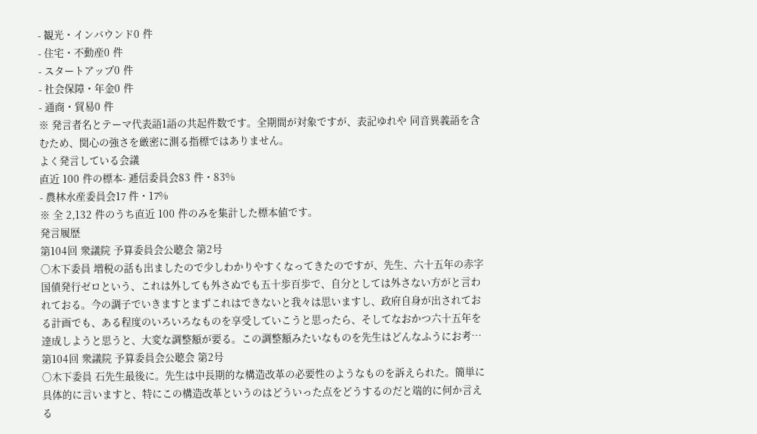- 観光・インバウンド0 件
- 住宅・不動産0 件
- スタートアップ0 件
- 社会保障・年金0 件
- 通商・貿易0 件
※ 発言者名とテーマ代表語1語の共起件数です。全期間が対象ですが、表記ゆれや 同音異義語を含むため、関心の強さを厳密に測る指標ではありません。
よく発言している会議
直近 100 件の標本- 逓信委員会83 件・83%
- 農林水産委員会17 件・17%
※ 全 2,132 件のうち直近 100 件のみを集計した標本値です。
発言履歴
第104回 衆議院 予算委員会公聴会 第2号
○木下委員 増税の話も出ましたので少しわかりやすくなってきたのですが、先生、六十五年の赤字国債発行ゼロという、これは外しても外さぬでも五十歩百歩で、自分としては外さない方がと言われておる。今の調子でいきますとまずこれはできないと我々は思いますし、政府自身が出されておる計画でも、ある程度のいろいろなものを享受していこうと思ったら、そしてなおかつ六十五年を達成しようと思うと、大変な調整額が要る。この調整額みたいなものを先生はどんなふうにお考…
第104回 衆議院 予算委員会公聴会 第2号
○木下委員 石先生最後に。先生は中長期的な構造改革の必要性のようなものを訴えられた。簡単に具体的に言いますと、特にこの構造改革というのはどういった点をどうするのだと端的に何か言える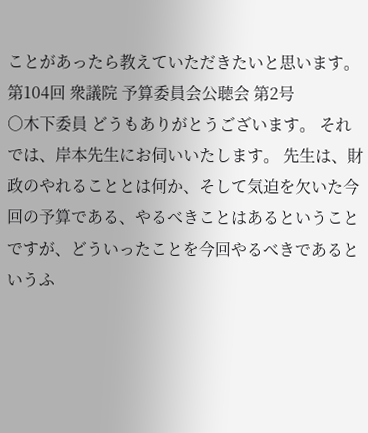ことがあったら教えていただきたいと思います。
第104回 衆議院 予算委員会公聴会 第2号
○木下委員 どうもありがとうございます。 それでは、岸本先生にお伺いいたします。 先生は、財政のやれることとは何か、そして気迫を欠いた今回の予算である、やるべきことはあるということですが、どういったことを今回やるべきであるというふ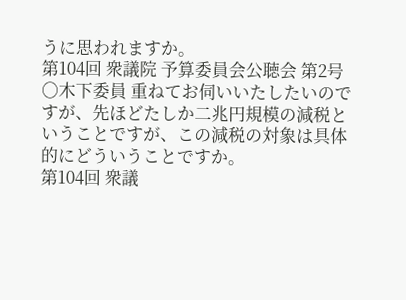うに思われますか。
第104回 衆議院 予算委員会公聴会 第2号
○木下委員 重ねてお伺いいたしたいのですが、先ほどたしか二兆円規模の減税ということですが、この減税の対象は具体的にどういうことですか。
第104回 衆議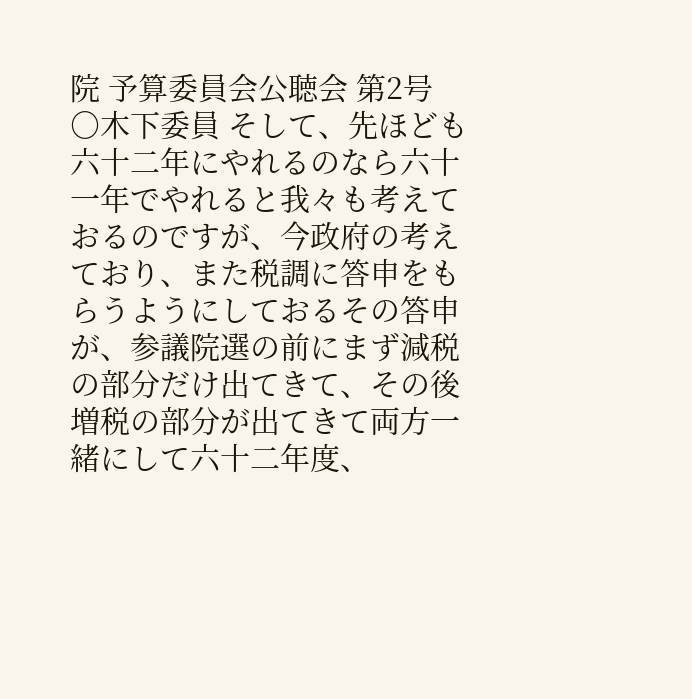院 予算委員会公聴会 第2号
○木下委員 そして、先ほども六十二年にやれるのなら六十一年でやれると我々も考えておるのですが、今政府の考えており、また税調に答申をもらうようにしておるその答申が、参議院選の前にまず減税の部分だけ出てきて、その後増税の部分が出てきて両方一緒にして六十二年度、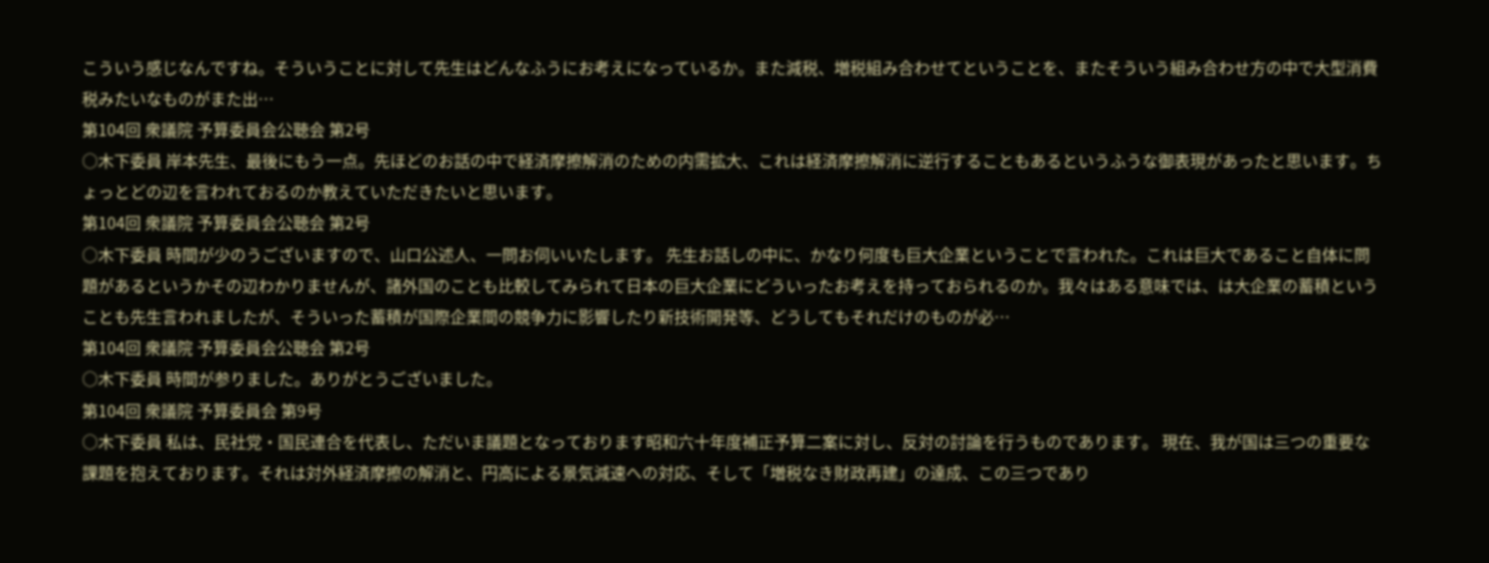こういう感じなんですね。そういうことに対して先生はどんなふうにお考えになっているか。また減税、増税組み合わせてということを、またそういう組み合わせ方の中で大型消費税みたいなものがまた出…
第104回 衆議院 予算委員会公聴会 第2号
○木下委員 岸本先生、最後にもう一点。先ほどのお話の中で経済摩擦解消のための内需拡大、これは経済摩擦解消に逆行することもあるというふうな御表現があったと思います。ちょっとどの辺を言われておるのか教えていただきたいと思います。
第104回 衆議院 予算委員会公聴会 第2号
○木下委員 時間が少のうございますので、山口公述人、一問お伺いいたします。 先生お話しの中に、かなり何度も巨大企業ということで言われた。これは巨大であること自体に問題があるというかその辺わかりませんが、諸外国のことも比較してみられて日本の巨大企業にどういったお考えを持っておられるのか。我々はある意味では、は大企業の蓄積ということも先生言われましたが、そういった蓄積が国際企業間の競争力に影響したり新技術開発等、どうしてもそれだけのものが必…
第104回 衆議院 予算委員会公聴会 第2号
○木下委員 時間が参りました。ありがとうございました。
第104回 衆議院 予算委員会 第9号
○木下委員 私は、民社党・国民連合を代表し、ただいま議題となっております昭和六十年度補正予算二案に対し、反対の討論を行うものであります。 現在、我が国は三つの重要な課題を抱えております。それは対外経済摩擦の解消と、円高による景気減速への対応、そして「増税なき財政再建」の達成、この三つであり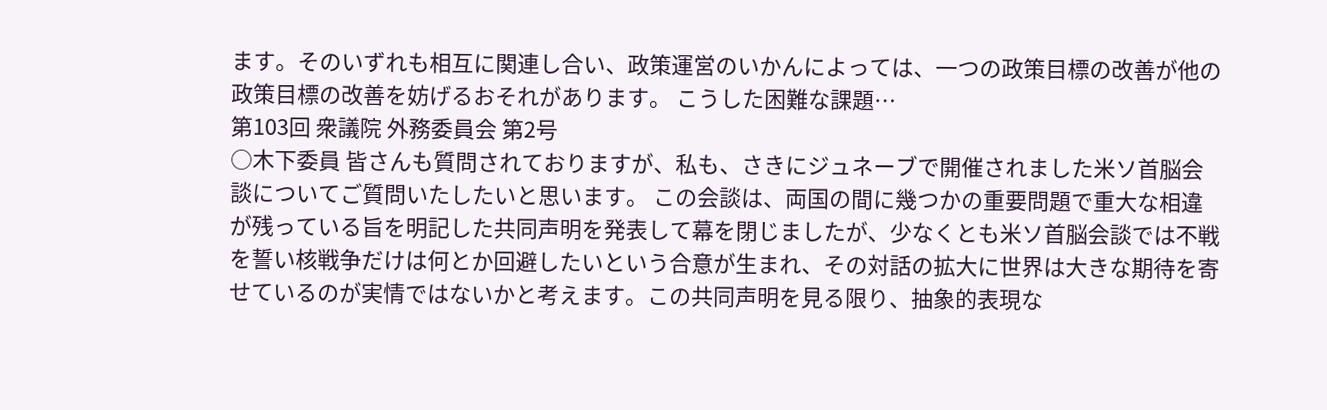ます。そのいずれも相互に関連し合い、政策運営のいかんによっては、一つの政策目標の改善が他の政策目標の改善を妨げるおそれがあります。 こうした困難な課題…
第103回 衆議院 外務委員会 第2号
○木下委員 皆さんも質問されておりますが、私も、さきにジュネーブで開催されました米ソ首脳会談についてご質問いたしたいと思います。 この会談は、両国の間に幾つかの重要問題で重大な相違が残っている旨を明記した共同声明を発表して幕を閉じましたが、少なくとも米ソ首脳会談では不戦を誓い核戦争だけは何とか回避したいという合意が生まれ、その対話の拡大に世界は大きな期待を寄せているのが実情ではないかと考えます。この共同声明を見る限り、抽象的表現な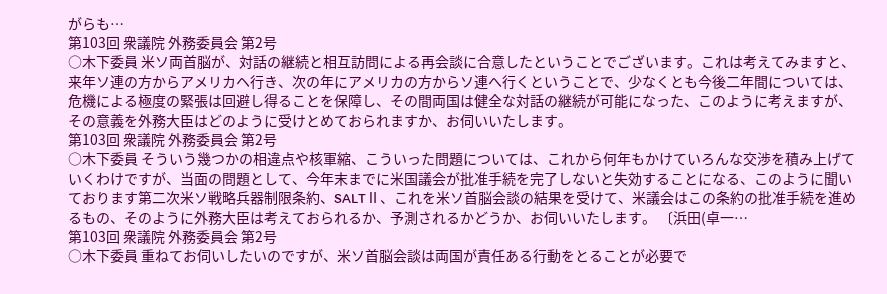がらも…
第103回 衆議院 外務委員会 第2号
○木下委員 米ソ両首脳が、対話の継続と相互訪問による再会談に合意したということでございます。これは考えてみますと、来年ソ連の方からアメリカヘ行き、次の年にアメリカの方からソ連へ行くということで、少なくとも今後二年間については、危機による極度の緊張は回避し得ることを保障し、その間両国は健全な対話の継続が可能になった、このように考えますが、その意義を外務大臣はどのように受けとめておられますか、お伺いいたします。
第103回 衆議院 外務委員会 第2号
○木下委員 そういう幾つかの相違点や核軍縮、こういった問題については、これから何年もかけていろんな交渉を積み上げていくわけですが、当面の問題として、今年末までに米国議会が批准手続を完了しないと失効することになる、このように聞いております第二次米ソ戦略兵器制限条約、SALTⅡ、これを米ソ首脳会談の結果を受けて、米議会はこの条約の批准手続を進めるもの、そのように外務大臣は考えておられるか、予測されるかどうか、お伺いいたします。 〔浜田(卓一…
第103回 衆議院 外務委員会 第2号
○木下委員 重ねてお伺いしたいのですが、米ソ首脳会談は両国が責任ある行動をとることが必要で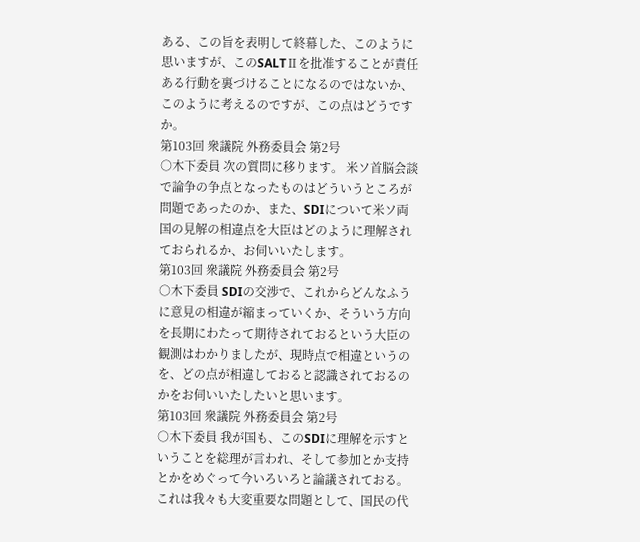ある、この旨を表明して終幕した、このように思いますが、このSALTⅡを批准することが責任ある行動を裏づけることになるのではないか、このように考えるのですが、この点はどうですか。
第103回 衆議院 外務委員会 第2号
○木下委員 次の質問に移ります。 米ソ首脳会談で論争の争点となったものはどういうところが問題であったのか、また、SDIについて米ソ両国の見解の相違点を大臣はどのように理解されておられるか、お伺いいたします。
第103回 衆議院 外務委員会 第2号
○木下委員 SDIの交渉で、これからどんなふうに意見の相違が縮まっていくか、そういう方向を長期にわたって期待されておるという大臣の観測はわかりましたが、現時点で相違というのを、どの点が相違しておると認識されておるのかをお伺いいたしたいと思います。
第103回 衆議院 外務委員会 第2号
○木下委員 我が国も、このSDIに理解を示すということを総理が言われ、そして参加とか支持とかをめぐって今いろいろと論議されておる。これは我々も大変重要な問題として、国民の代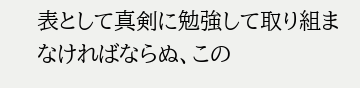表として真剣に勉強して取り組まなければならぬ、この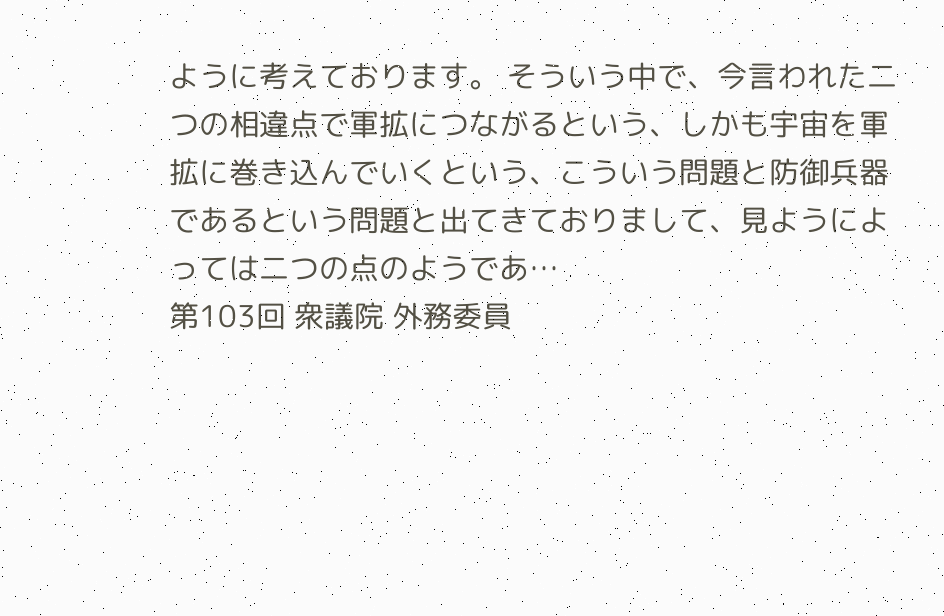ように考えております。 そういう中で、今言われた二つの相違点で軍拡につながるという、しかも宇宙を軍拡に巻き込んでいくという、こういう問題と防御兵器であるという問題と出てきておりまして、見ようによっては二つの点のようであ…
第103回 衆議院 外務委員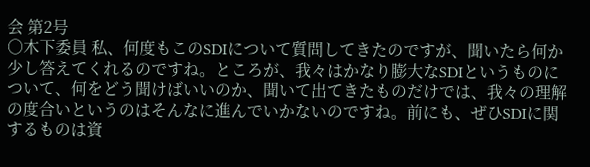会 第2号
○木下委員 私、何度もこのSDIについて質問してきたのですが、聞いたら何か少し答えてくれるのですね。ところが、我々はかなり膨大なSDIというものについて、何をどう聞けばいいのか、聞いて出てきたものだけでは、我々の理解の度合いというのはそんなに進んでいかないのですね。前にも、ぜひSDIに関するものは資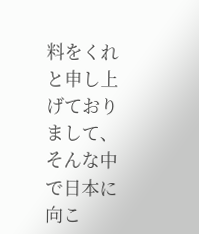料をくれと申し上げておりまして、そんな中で日本に向こ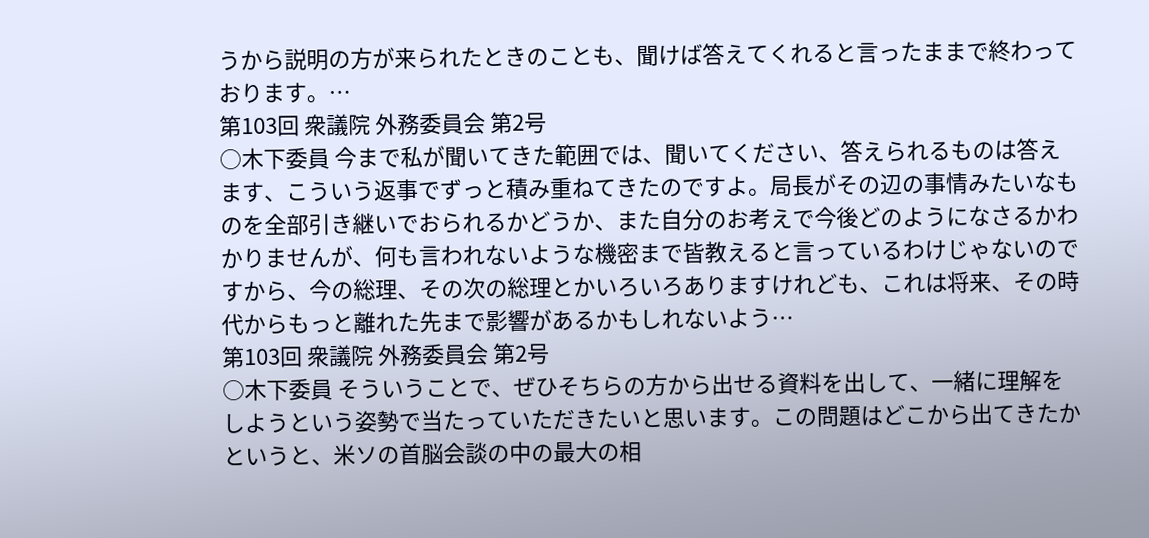うから説明の方が来られたときのことも、聞けば答えてくれると言ったままで終わっております。…
第103回 衆議院 外務委員会 第2号
○木下委員 今まで私が聞いてきた範囲では、聞いてください、答えられるものは答えます、こういう返事でずっと積み重ねてきたのですよ。局長がその辺の事情みたいなものを全部引き継いでおられるかどうか、また自分のお考えで今後どのようになさるかわかりませんが、何も言われないような機密まで皆教えると言っているわけじゃないのですから、今の総理、その次の総理とかいろいろありますけれども、これは将来、その時代からもっと離れた先まで影響があるかもしれないよう…
第103回 衆議院 外務委員会 第2号
○木下委員 そういうことで、ぜひそちらの方から出せる資料を出して、一緒に理解をしようという姿勢で当たっていただきたいと思います。この問題はどこから出てきたかというと、米ソの首脳会談の中の最大の相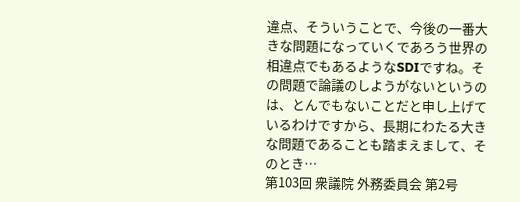違点、そういうことで、今後の一番大きな問題になっていくであろう世界の相違点でもあるようなSDIですね。その問題で論議のしようがないというのは、とんでもないことだと申し上げているわけですから、長期にわたる大きな問題であることも踏まえまして、そのとき…
第103回 衆議院 外務委員会 第2号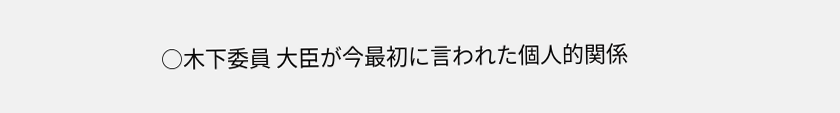○木下委員 大臣が今最初に言われた個人的関係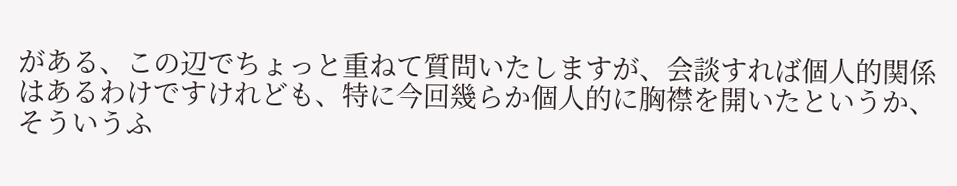がある、この辺でちょっと重ねて質問いたしますが、会談すれば個人的関係はあるわけですけれども、特に今回幾らか個人的に胸襟を開いたというか、そういうふ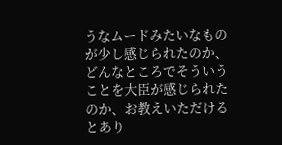うなムードみたいなものが少し感じられたのか、どんなところでそういうことを大臣が感じられたのか、お教えいただけるとあり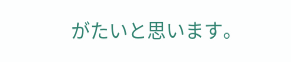がたいと思います。